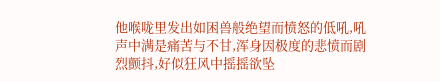他喉咙里发出如困兽般绝望而愤怒的低吼,吼声中满是痛苦与不甘,浑身因极度的悲愤而剧烈颤抖,好似狂风中摇摇欲坠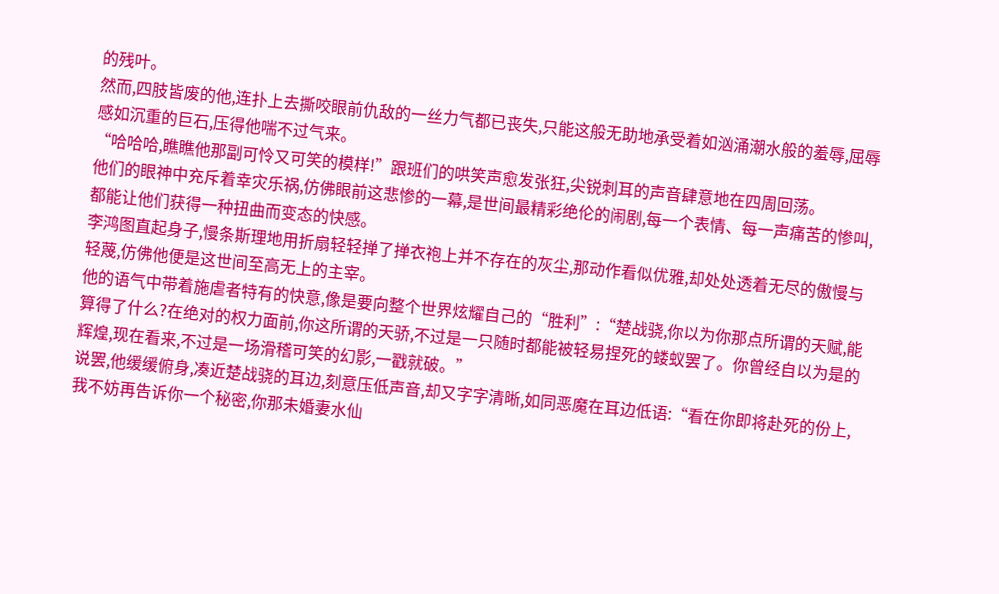的残叶。
然而,四肢皆废的他,连扑上去撕咬眼前仇敌的一丝力气都已丧失,只能这般无助地承受着如汹涌潮水般的羞辱,屈辱感如沉重的巨石,压得他喘不过气来。
“哈哈哈,瞧瞧他那副可怜又可笑的模样!”跟班们的哄笑声愈发张狂,尖锐刺耳的声音肆意地在四周回荡。
他们的眼神中充斥着幸灾乐祸,仿佛眼前这悲惨的一幕,是世间最精彩绝伦的闹剧,每一个表情、每一声痛苦的惨叫,都能让他们获得一种扭曲而变态的快感。
李鸿图直起身子,慢条斯理地用折扇轻轻掸了掸衣袍上并不存在的灰尘,那动作看似优雅,却处处透着无尽的傲慢与轻蔑,仿佛他便是这世间至高无上的主宰。
他的语气中带着施虐者特有的快意,像是要向整个世界炫耀自己的“胜利”:“楚战骁,你以为你那点所谓的天赋,能算得了什么?在绝对的权力面前,你这所谓的天骄,不过是一只随时都能被轻易捏死的蝼蚁罢了。你曾经自以为是的辉煌,现在看来,不过是一场滑稽可笑的幻影,一戳就破。”
说罢,他缓缓俯身,凑近楚战骁的耳边,刻意压低声音,却又字字清晰,如同恶魔在耳边低语:“看在你即将赴死的份上,我不妨再告诉你一个秘密,你那未婚妻水仙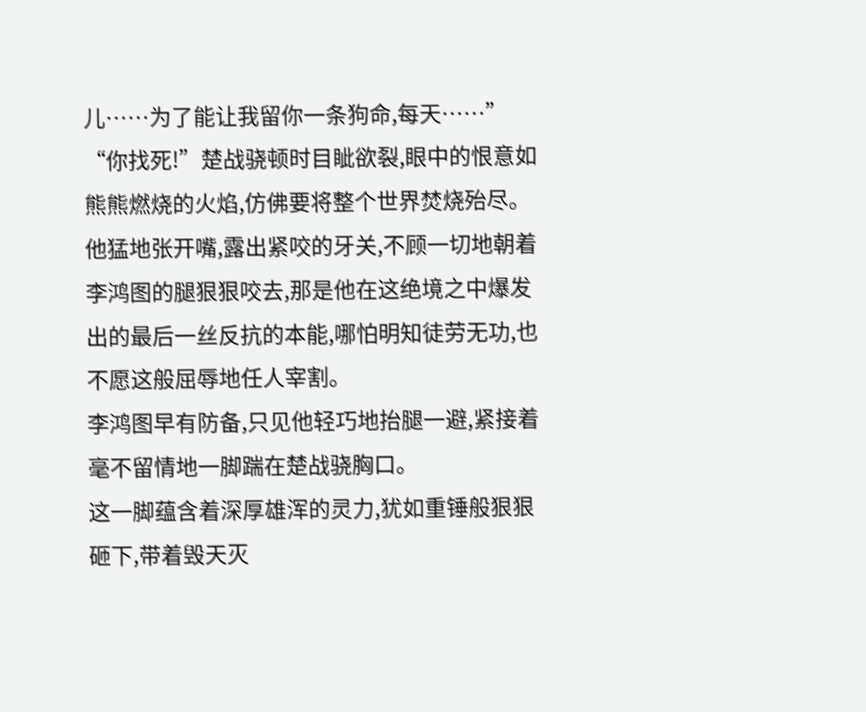儿……为了能让我留你一条狗命,每天……”
“你找死!”楚战骁顿时目眦欲裂,眼中的恨意如熊熊燃烧的火焰,仿佛要将整个世界焚烧殆尽。
他猛地张开嘴,露出紧咬的牙关,不顾一切地朝着李鸿图的腿狠狠咬去,那是他在这绝境之中爆发出的最后一丝反抗的本能,哪怕明知徒劳无功,也不愿这般屈辱地任人宰割。
李鸿图早有防备,只见他轻巧地抬腿一避,紧接着毫不留情地一脚踹在楚战骁胸口。
这一脚蕴含着深厚雄浑的灵力,犹如重锤般狠狠砸下,带着毁天灭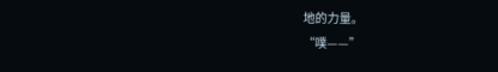地的力量。
“噗——”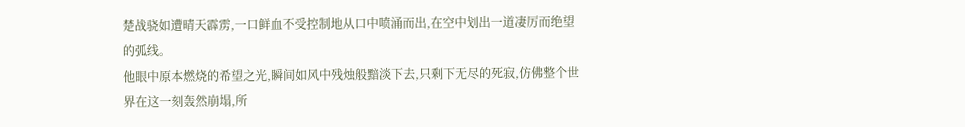楚战骁如遭晴天霹雳,一口鲜血不受控制地从口中喷涌而出,在空中划出一道凄厉而绝望的弧线。
他眼中原本燃烧的希望之光,瞬间如风中残烛般黯淡下去,只剩下无尽的死寂,仿佛整个世界在这一刻轰然崩塌,所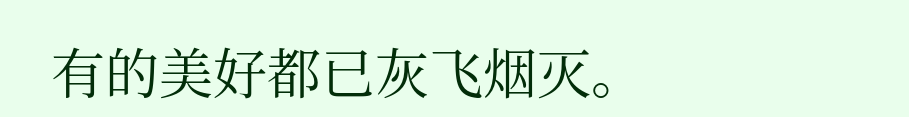有的美好都已灰飞烟灭。